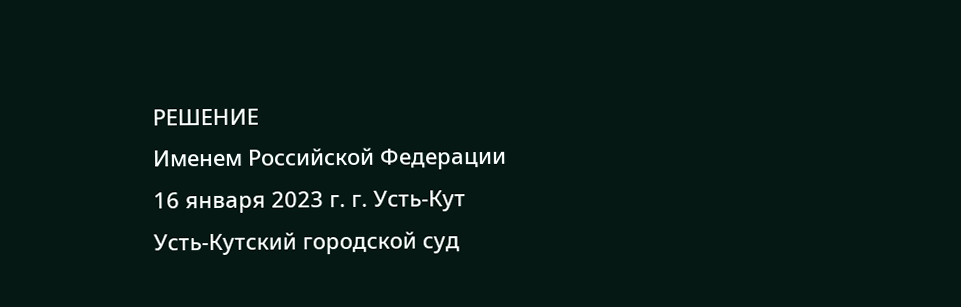РЕШЕНИЕ
Именем Российской Федерации
16 января 2023 г. г. Усть-Кут
Усть-Кутский городской суд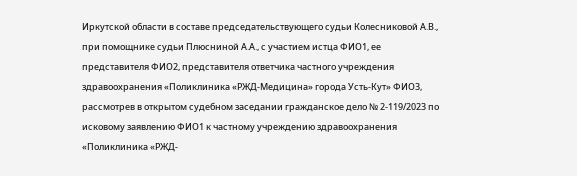Иркутской области в составе председательствующего судьи Колесниковой А.В., при помощнике судьи Плюсниной А.А., с участием истца ФИО1, ее представителя ФИО2, представителя ответчика частного учреждения здравоохранения «Поликлиника «РЖД-Медицина» города Усть-Кут» ФИО3, рассмотрев в открытом судебном заседании гражданское дело № 2-119/2023 по исковому заявлению ФИО1 к частному учреждению здравоохранения «Поликлиника «РЖД-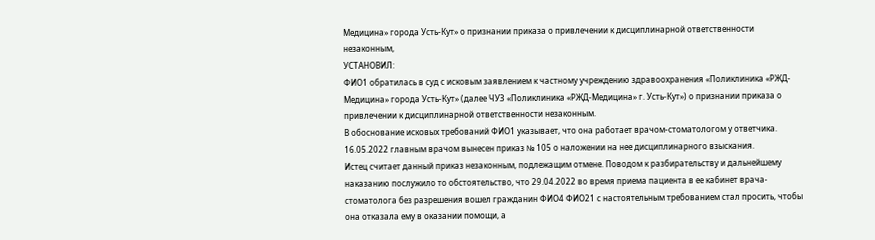Медицина» города Усть-Кут» о признании приказа о привлечении к дисциплинарной ответственности незаконным,
УСТАНОВИЛ:
ФИО1 обратилась в суд с исковым заявлением к частному учреждению здравоохранения «Поликлиника «РЖД-Медицина» города Усть-Кут» (далее ЧУЗ «Поликлиника «РЖД-Медицина» г. Усть-Кут») о признании приказа о привлечении к дисциплинарной ответственности незаконным.
В обоснование исковых требований ФИО1 указывает, что она работает врачом-стоматологом у ответчика. 16.05.2022 главным врачом вынесен приказ № 105 о наложении на нее дисциплинарного взыскания.
Истец считает данный приказ незаконным, подлежащим отмене. Поводом к разбирательству и дальнейшему наказанию послужило то обстоятельство, что 29.04.2022 во время приема пациента в ее кабинет врача-стоматолога без разрешения вошел гражданин ФИО4 ФИО21 с настоятельным требованием стал просить, чтобы она отказала ему в оказании помощи, а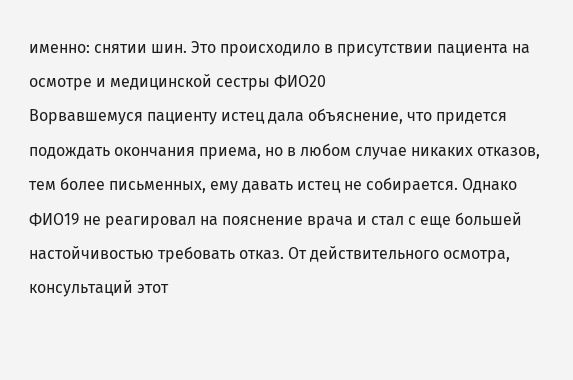именно: снятии шин. Это происходило в присутствии пациента на осмотре и медицинской сестры ФИО20
Ворвавшемуся пациенту истец дала объяснение, что придется подождать окончания приема, но в любом случае никаких отказов, тем более письменных, ему давать истец не собирается. Однако ФИО19 не реагировал на пояснение врача и стал с еще большей настойчивостью требовать отказ. От действительного осмотра, консультаций этот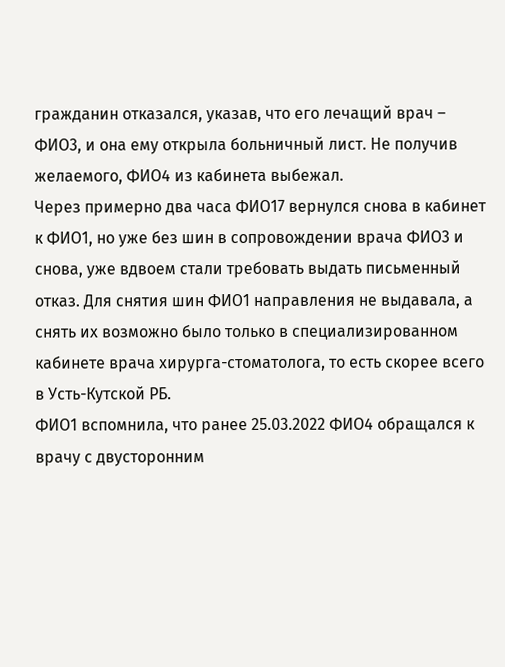гражданин отказался, указав, что его лечащий врач – ФИО3, и она ему открыла больничный лист. Не получив желаемого, ФИО4 из кабинета выбежал.
Через примерно два часа ФИО17 вернулся снова в кабинет к ФИО1, но уже без шин в сопровождении врача ФИО3 и снова, уже вдвоем стали требовать выдать письменный отказ. Для снятия шин ФИО1 направления не выдавала, а снять их возможно было только в специализированном кабинете врача хирурга-стоматолога, то есть скорее всего в Усть-Кутской РБ.
ФИО1 вспомнила, что ранее 25.03.2022 ФИО4 обращался к врачу с двусторонним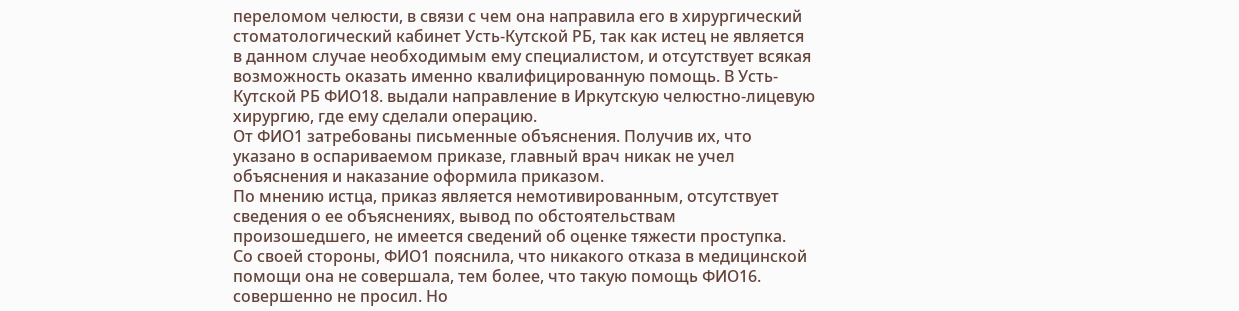переломом челюсти, в связи с чем она направила его в хирургический стоматологический кабинет Усть-Кутской РБ, так как истец не является в данном случае необходимым ему специалистом, и отсутствует всякая возможность оказать именно квалифицированную помощь. В Усть-Кутской РБ ФИО18. выдали направление в Иркутскую челюстно-лицевую хирургию, где ему сделали операцию.
От ФИО1 затребованы письменные объяснения. Получив их, что указано в оспариваемом приказе, главный врач никак не учел объяснения и наказание оформила приказом.
По мнению истца, приказ является немотивированным, отсутствует сведения о ее объяснениях, вывод по обстоятельствам произошедшего, не имеется сведений об оценке тяжести проступка.
Со своей стороны, ФИО1 пояснила, что никакого отказа в медицинской помощи она не совершала, тем более, что такую помощь ФИО16. совершенно не просил. Но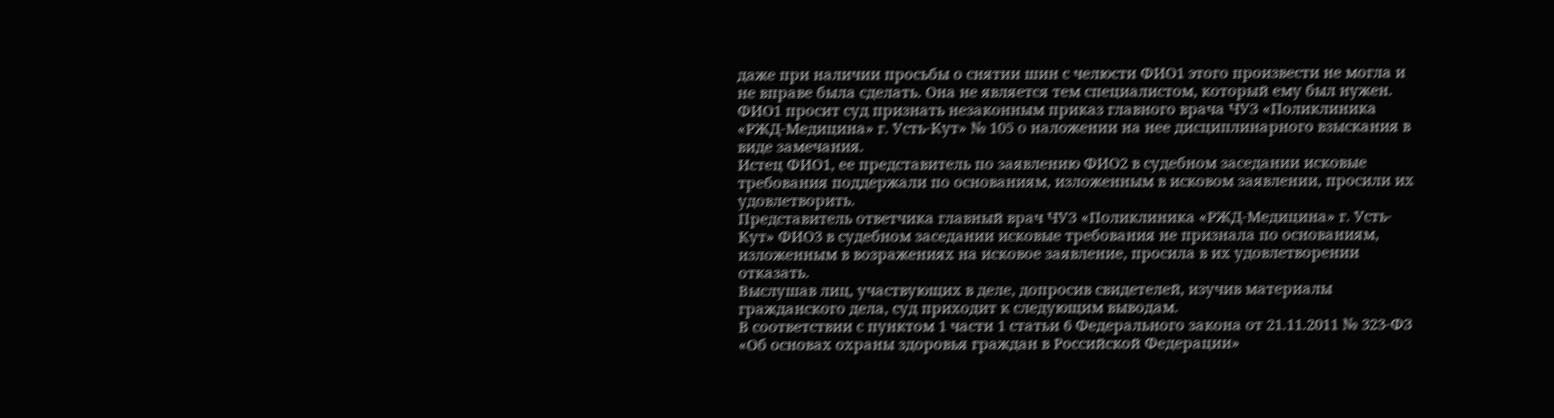даже при наличии просьбы о снятии шин с челюсти ФИО1 этого произвести не могла и не вправе была сделать. Она не является тем специалистом, который ему был нужен.
ФИО1 просит суд признать незаконным приказ главного врача ЧУЗ «Поликлиника «РЖД-Медицина» г. Усть-Кут» № 105 о наложении на нее дисциплинарного взыскания в виде замечания.
Истец ФИО1, ее представитель по заявлению ФИО2 в судебном заседании исковые требования поддержали по основаниям, изложенным в исковом заявлении, просили их удовлетворить.
Представитель ответчика главный врач ЧУЗ «Поликлиника «РЖД-Медицина» г. Усть-Кут» ФИО3 в судебном заседании исковые требования не признала по основаниям, изложенным в возражениях на исковое заявление, просила в их удовлетворении отказать.
Выслушав лиц, участвующих в деле, допросив свидетелей, изучив материалы гражданского дела, суд приходит к следующим выводам.
В соответствии с пунктом 1 части 1 статьи 6 Федерального закона от 21.11.2011 № 323-ФЗ «Об основах охраны здоровья граждан в Российской Федерации»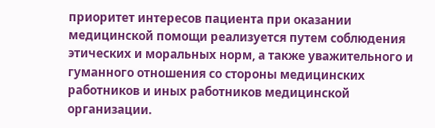приоритет интересов пациента при оказании медицинской помощи реализуется путем соблюдения этических и моральных норм, а также уважительного и гуманного отношения со стороны медицинских работников и иных работников медицинской организации.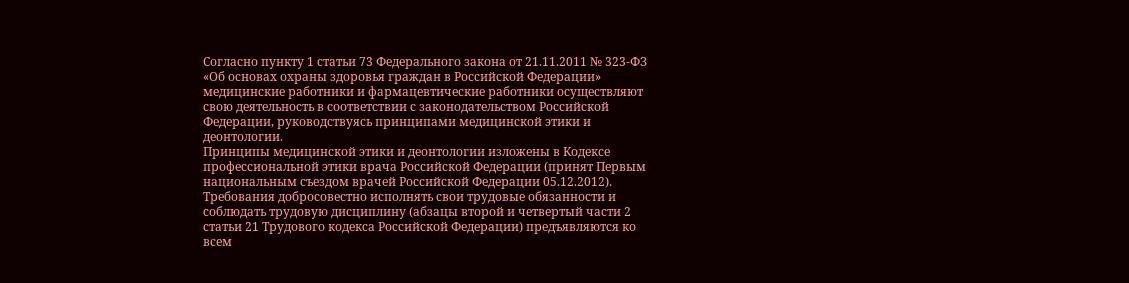Согласно пункту 1 статьи 73 Федерального закона от 21.11.2011 № 323-ФЗ «Об основах охраны здоровья граждан в Российской Федерации» медицинские работники и фармацевтические работники осуществляют свою деятельность в соответствии с законодательством Российской Федерации, руководствуясь принципами медицинской этики и деонтологии.
Принципы медицинской этики и деонтологии изложены в Кодексе профессиональной этики врача Российской Федерации (принят Первым национальным съездом врачей Российской Федерации 05.12.2012).
Требования добросовестно исполнять свои трудовые обязанности и соблюдать трудовую дисциплину (абзацы второй и четвертый части 2 статьи 21 Трудового кодекса Российской Федерации) предъявляются ко всем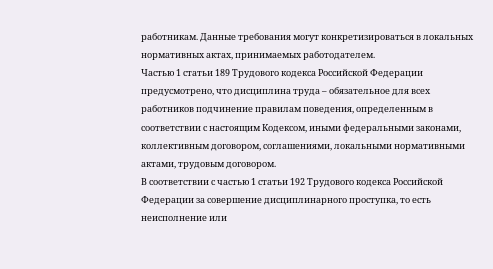работникам. Данные требования могут конкретизироваться в локальных нормативных актах, принимаемых работодателем.
Частью 1 статьи 189 Трудового кодекса Российской Федерации предусмотрено, что дисциплина труда – обязательное для всех работников подчинение правилам поведения, определенным в соответствии с настоящим Кодексом, иными федеральными законами, коллективным договором, соглашениями, локальными нормативными актами, трудовым договором.
В соответствии с частью 1 статьи 192 Трудового кодекса Российской Федерации за совершение дисциплинарного проступка, то есть неисполнение или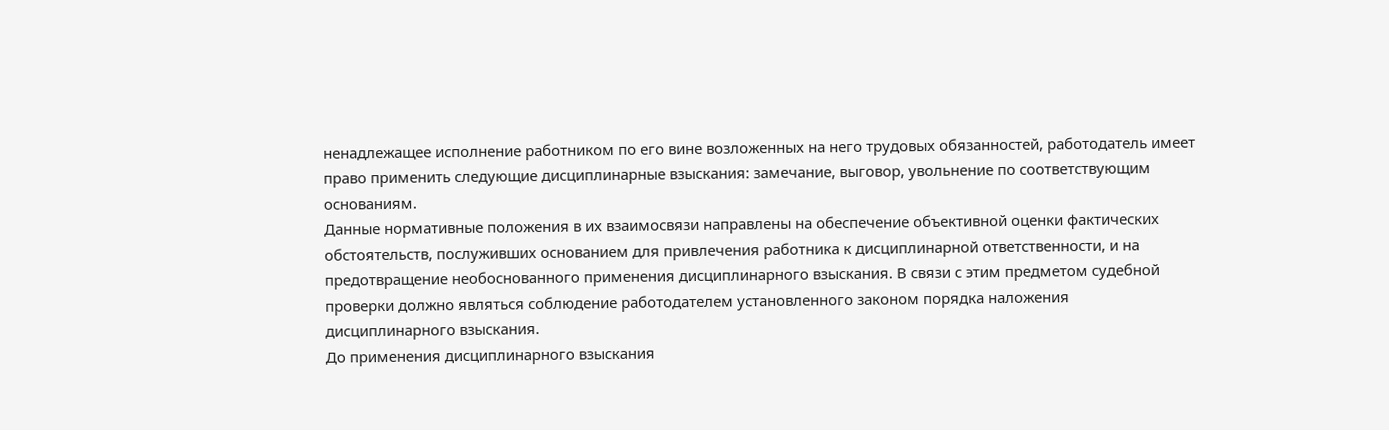ненадлежащее исполнение работником по его вине возложенных на него трудовых обязанностей, работодатель имеет право применить следующие дисциплинарные взыскания: замечание, выговор, увольнение по соответствующим основаниям.
Данные нормативные положения в их взаимосвязи направлены на обеспечение объективной оценки фактических обстоятельств, послуживших основанием для привлечения работника к дисциплинарной ответственности, и на предотвращение необоснованного применения дисциплинарного взыскания. В связи с этим предметом судебной проверки должно являться соблюдение работодателем установленного законом порядка наложения дисциплинарного взыскания.
До применения дисциплинарного взыскания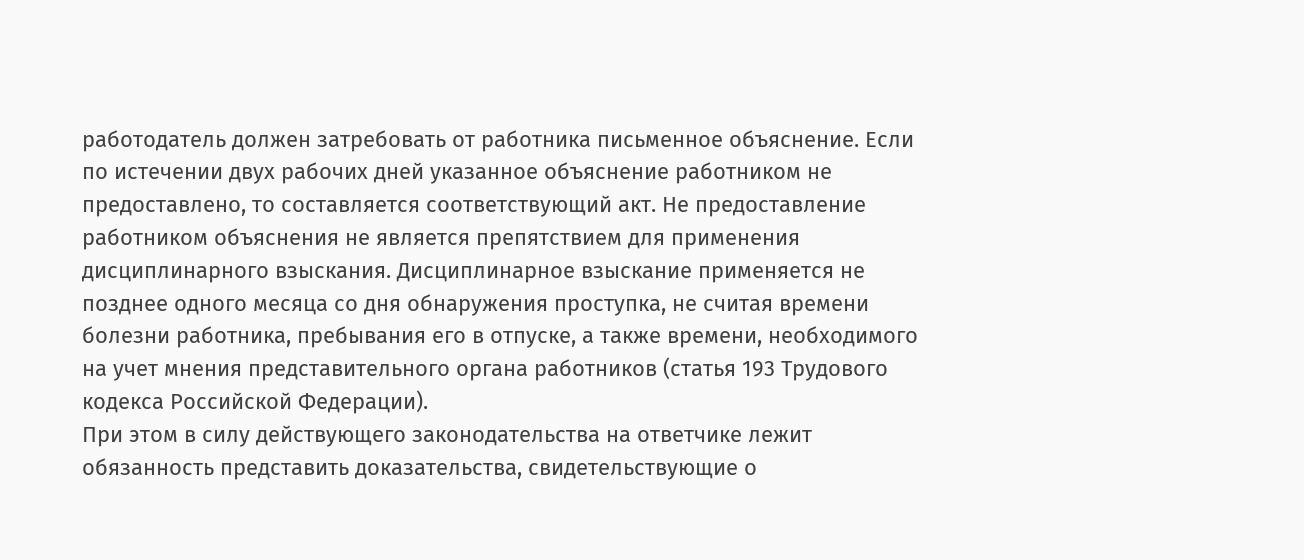работодатель должен затребовать от работника письменное объяснение. Если по истечении двух рабочих дней указанное объяснение работником не предоставлено, то составляется соответствующий акт. Не предоставление работником объяснения не является препятствием для применения дисциплинарного взыскания. Дисциплинарное взыскание применяется не позднее одного месяца со дня обнаружения проступка, не считая времени болезни работника, пребывания его в отпуске, а также времени, необходимого на учет мнения представительного органа работников (статья 193 Трудового кодекса Российской Федерации).
При этом в силу действующего законодательства на ответчике лежит обязанность представить доказательства, свидетельствующие о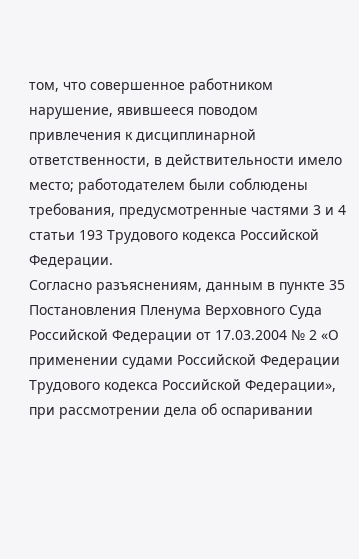том, что совершенное работником нарушение, явившееся поводом привлечения к дисциплинарной ответственности, в действительности имело место; работодателем были соблюдены требования, предусмотренные частями 3 и 4 статьи 193 Трудового кодекса Российской Федерации.
Согласно разъяснениям, данным в пункте 35 Постановления Пленума Верховного Суда Российской Федерации от 17.03.2004 № 2 «О применении судами Российской Федерации Трудового кодекса Российской Федерации», при рассмотрении дела об оспаривании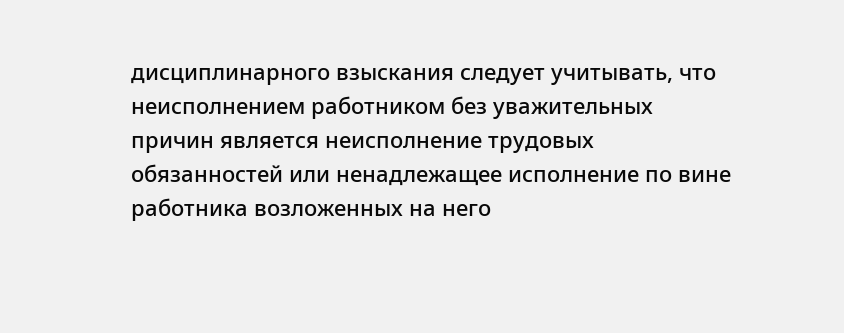дисциплинарного взыскания следует учитывать, что неисполнением работником без уважительных причин является неисполнение трудовых обязанностей или ненадлежащее исполнение по вине работника возложенных на него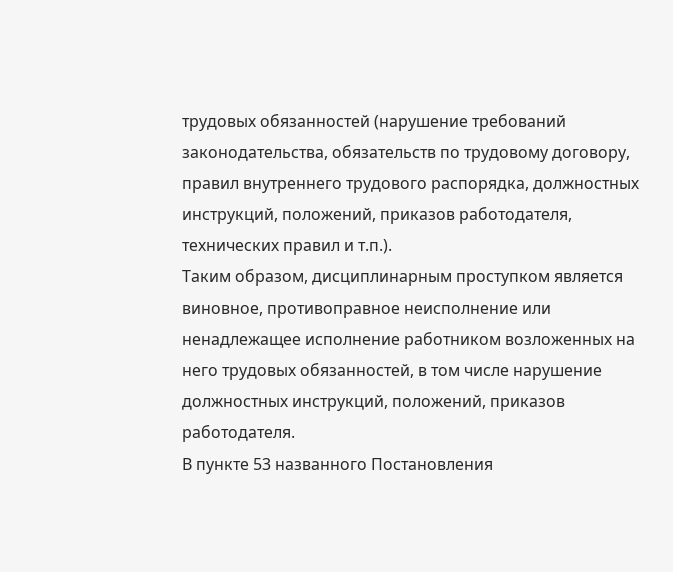трудовых обязанностей (нарушение требований законодательства, обязательств по трудовому договору, правил внутреннего трудового распорядка, должностных инструкций, положений, приказов работодателя, технических правил и т.п.).
Таким образом, дисциплинарным проступком является виновное, противоправное неисполнение или ненадлежащее исполнение работником возложенных на него трудовых обязанностей, в том числе нарушение должностных инструкций, положений, приказов работодателя.
В пункте 53 названного Постановления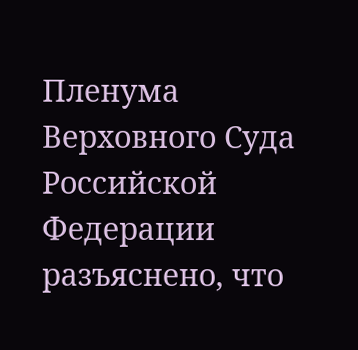Пленума Верховного Суда Российской Федерации разъяснено, что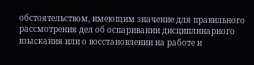обстоятельством, имеющим значение для правильного рассмотрения дел об оспаривании дисциплинарного взыскания или о восстановлении на работе и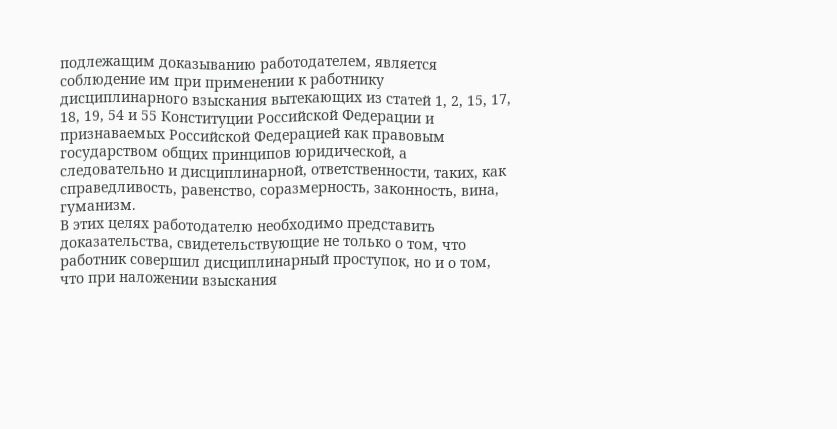подлежащим доказыванию работодателем, является соблюдение им при применении к работнику дисциплинарного взыскания вытекающих из статей 1, 2, 15, 17, 18, 19, 54 и 55 Конституции Российской Федерации и признаваемых Российской Федерацией как правовым государством общих принципов юридической, а следовательно и дисциплинарной, ответственности, таких, как справедливость, равенство, соразмерность, законность, вина, гуманизм.
В этих целях работодателю необходимо представить доказательства, свидетельствующие не только о том, что работник совершил дисциплинарный проступок, но и о том, что при наложении взыскания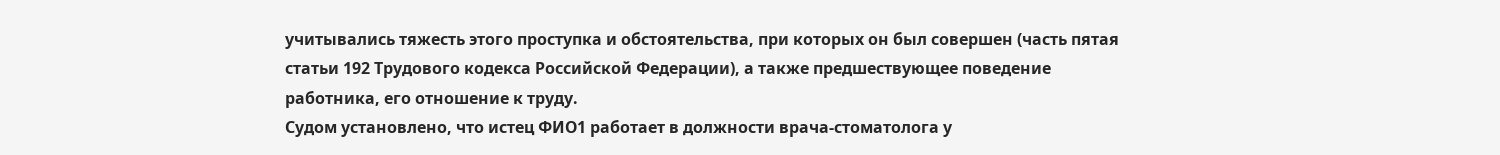учитывались тяжесть этого проступка и обстоятельства, при которых он был совершен (часть пятая статьи 192 Трудового кодекса Российской Федерации), а также предшествующее поведение работника, его отношение к труду.
Судом установлено, что истец ФИО1 работает в должности врача-стоматолога у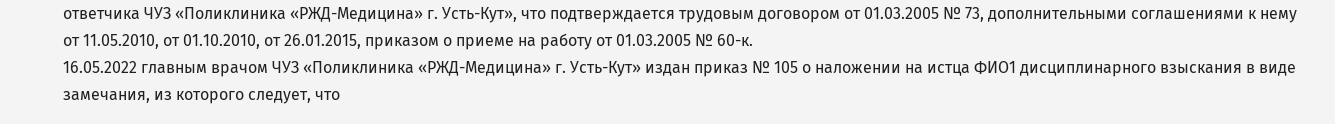ответчика ЧУЗ «Поликлиника «РЖД-Медицина» г. Усть-Кут», что подтверждается трудовым договором от 01.03.2005 № 73, дополнительными соглашениями к нему от 11.05.2010, от 01.10.2010, от 26.01.2015, приказом о приеме на работу от 01.03.2005 № 60-к.
16.05.2022 главным врачом ЧУЗ «Поликлиника «РЖД-Медицина» г. Усть-Кут» издан приказ № 105 о наложении на истца ФИО1 дисциплинарного взыскания в виде замечания, из которого следует, что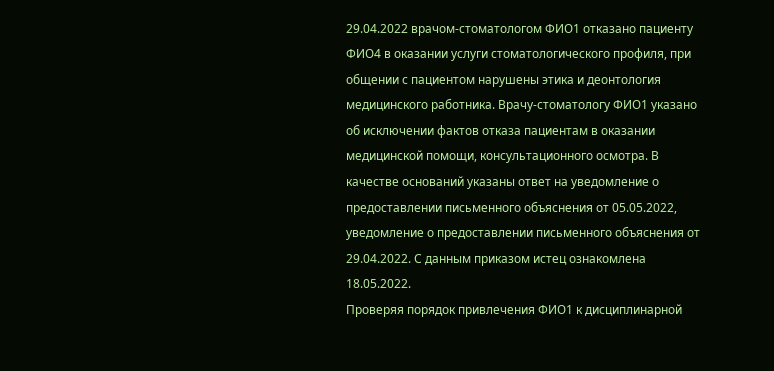29.04.2022 врачом-стоматологом ФИО1 отказано пациенту ФИО4 в оказании услуги стоматологического профиля, при общении с пациентом нарушены этика и деонтология медицинского работника. Врачу-стоматологу ФИО1 указано об исключении фактов отказа пациентам в оказании медицинской помощи, консультационного осмотра. В качестве оснований указаны ответ на уведомление о предоставлении письменного объяснения от 05.05.2022, уведомление о предоставлении письменного объяснения от 29.04.2022. С данным приказом истец ознакомлена 18.05.2022.
Проверяя порядок привлечения ФИО1 к дисциплинарной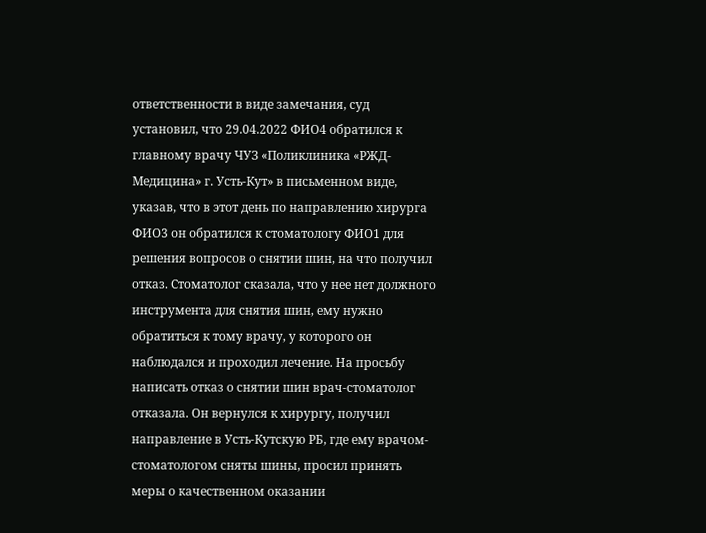ответственности в виде замечания, суд установил, что 29.04.2022 ФИО4 обратился к главному врачу ЧУЗ «Поликлиника «РЖД-Медицина» г. Усть-Кут» в письменном виде, указав, что в этот день по направлению хирурга ФИО3 он обратился к стоматологу ФИО1 для решения вопросов о снятии шин, на что получил отказ. Стоматолог сказала, что у нее нет должного инструмента для снятия шин, ему нужно обратиться к тому врачу, у которого он наблюдался и проходил лечение. На просьбу написать отказ о снятии шин врач-стоматолог отказала. Он вернулся к хирургу, получил направление в Усть-Кутскую РБ, где ему врачом-стоматологом сняты шины, просил принять меры о качественном оказании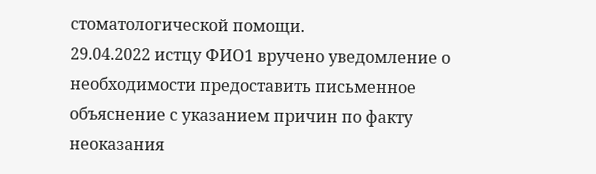стоматологической помощи.
29.04.2022 истцу ФИО1 вручено уведомление о необходимости предоставить письменное объяснение с указанием причин по факту неоказания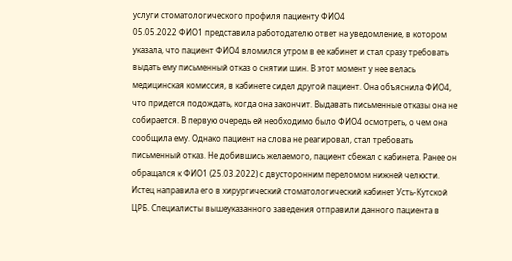услуги стоматологического профиля пациенту ФИО4
05.05.2022 ФИО1 представила работодателю ответ на уведомление, в котором указала, что пациент ФИО4 вломился утром в ее кабинет и стал сразу требовать выдать ему письменный отказ о снятии шин. В этот момент у нее велась медицинская комиссия, в кабинете сидел другой пациент. Она объяснила ФИО4, что придется подождать, когда она закончит. Выдавать письменные отказы она не собирается. В первую очередь ей необходимо было ФИО4 осмотреть, о чем она сообщила ему. Однако пациент на слова не реагировал, стал требовать письменный отказ. Не добившись желаемого, пациент сбежал с кабинета. Ранее он обращался к ФИО1 (25.03.2022) с двусторонним переломом нижней челюсти. Истец направила его в хирургический стоматологический кабинет Усть-Кутской ЦРБ. Специалисты вышеуказанного заведения отправили данного пациента в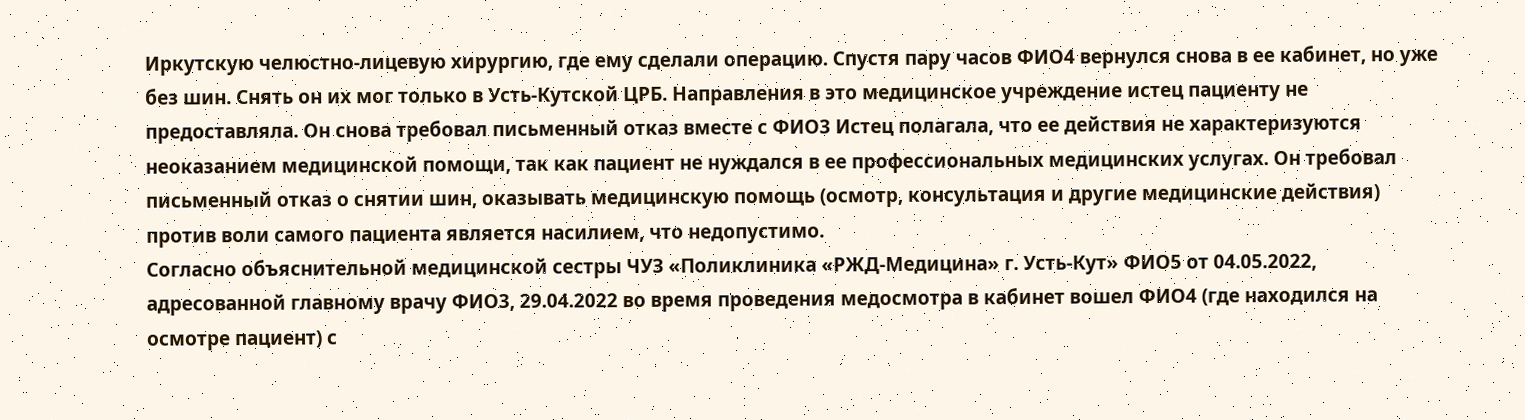Иркутскую челюстно-лицевую хирургию, где ему сделали операцию. Спустя пару часов ФИО4 вернулся снова в ее кабинет, но уже без шин. Снять он их мог только в Усть-Кутской ЦРБ. Направления в это медицинское учреждение истец пациенту не предоставляла. Он снова требовал письменный отказ вместе с ФИО3 Истец полагала, что ее действия не характеризуются неоказанием медицинской помощи, так как пациент не нуждался в ее профессиональных медицинских услугах. Он требовал письменный отказ о снятии шин, оказывать медицинскую помощь (осмотр, консультация и другие медицинские действия) против воли самого пациента является насилием, что недопустимо.
Согласно объяснительной медицинской сестры ЧУЗ «Поликлиника «РЖД-Медицина» г. Усть-Кут» ФИО5 от 04.05.2022, адресованной главному врачу ФИО3, 29.04.2022 во время проведения медосмотра в кабинет вошел ФИО4 (где находился на осмотре пациент) с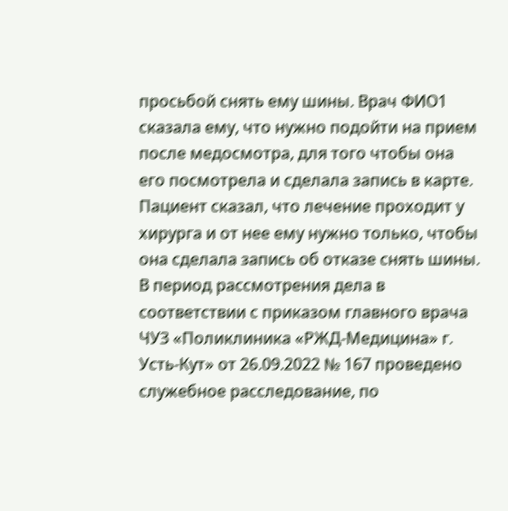просьбой снять ему шины. Врач ФИО1 сказала ему, что нужно подойти на прием после медосмотра, для того чтобы она его посмотрела и сделала запись в карте. Пациент сказал, что лечение проходит у хирурга и от нее ему нужно только, чтобы она сделала запись об отказе снять шины.
В период рассмотрения дела в соответствии с приказом главного врача ЧУЗ «Поликлиника «РЖД-Медицина» г. Усть-Кут» от 26.09.2022 № 167 проведено служебное расследование, по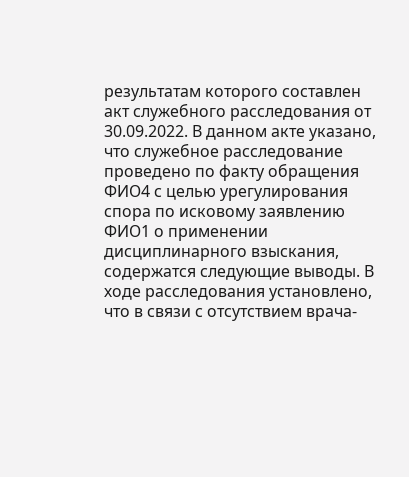результатам которого составлен акт служебного расследования от 30.09.2022. В данном акте указано, что служебное расследование проведено по факту обращения ФИО4 с целью урегулирования спора по исковому заявлению ФИО1 о применении дисциплинарного взыскания, содержатся следующие выводы. В ходе расследования установлено, что в связи с отсутствием врача-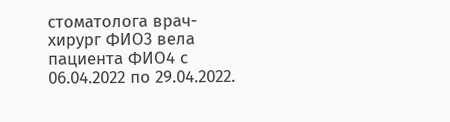стоматолога врач-хирург ФИО3 вела пациента ФИО4 с 06.04.2022 по 29.04.2022.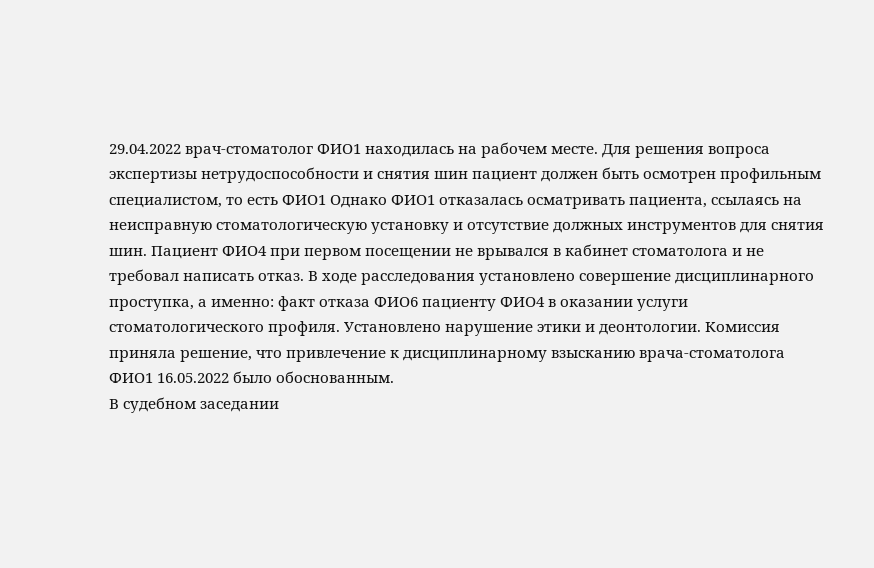29.04.2022 врач-стоматолог ФИО1 находилась на рабочем месте. Для решения вопроса экспертизы нетрудоспособности и снятия шин пациент должен быть осмотрен профильным специалистом, то есть ФИО1 Однако ФИО1 отказалась осматривать пациента, ссылаясь на неисправную стоматологическую установку и отсутствие должных инструментов для снятия шин. Пациент ФИО4 при первом посещении не врывался в кабинет стоматолога и не требовал написать отказ. В ходе расследования установлено совершение дисциплинарного проступка, а именно: факт отказа ФИО6 пациенту ФИО4 в оказании услуги стоматологического профиля. Установлено нарушение этики и деонтологии. Комиссия приняла решение, что привлечение к дисциплинарному взысканию врача-стоматолога ФИО1 16.05.2022 было обоснованным.
В судебном заседании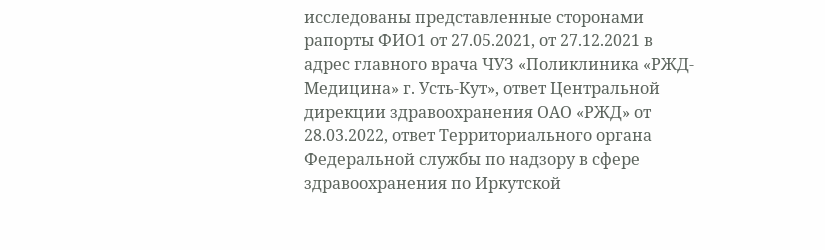исследованы представленные сторонами рапорты ФИО1 от 27.05.2021, от 27.12.2021 в адрес главного врача ЧУЗ «Поликлиника «РЖД-Медицина» г. Усть-Кут», ответ Центральной дирекции здравоохранения ОАО «РЖД» от 28.03.2022, ответ Территориального органа Федеральной службы по надзору в сфере здравоохранения по Иркутской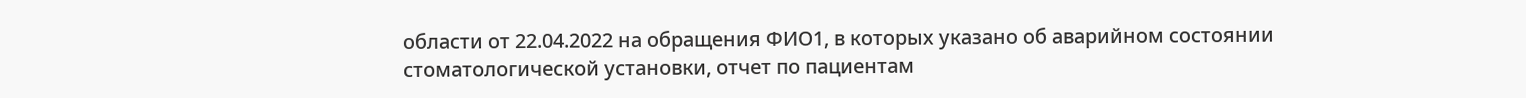области от 22.04.2022 на обращения ФИО1, в которых указано об аварийном состоянии стоматологической установки, отчет по пациентам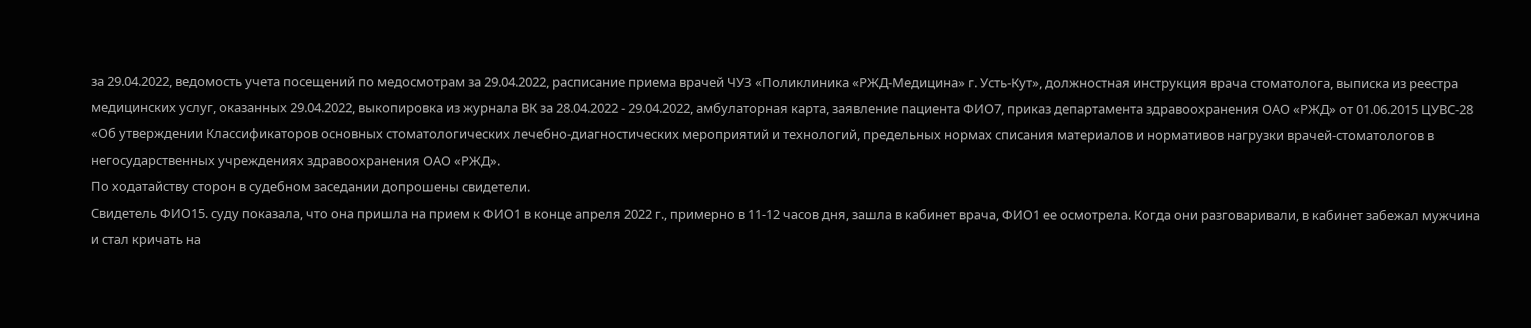за 29.04.2022, ведомость учета посещений по медосмотрам за 29.04.2022, расписание приема врачей ЧУЗ «Поликлиника «РЖД-Медицина» г. Усть-Кут», должностная инструкция врача стоматолога, выписка из реестра медицинских услуг, оказанных 29.04.2022, выкопировка из журнала ВК за 28.04.2022 - 29.04.2022, амбулаторная карта, заявление пациента ФИО7, приказ департамента здравоохранения ОАО «РЖД» от 01.06.2015 ЦУВС-28 «Об утверждении Классификаторов основных стоматологических лечебно-диагностических мероприятий и технологий, предельных нормах списания материалов и нормативов нагрузки врачей-стоматологов в негосударственных учреждениях здравоохранения ОАО «РЖД».
По ходатайству сторон в судебном заседании допрошены свидетели.
Свидетель ФИО15. суду показала, что она пришла на прием к ФИО1 в конце апреля 2022 г., примерно в 11-12 часов дня, зашла в кабинет врача, ФИО1 ее осмотрела. Когда они разговаривали, в кабинет забежал мужчина и стал кричать на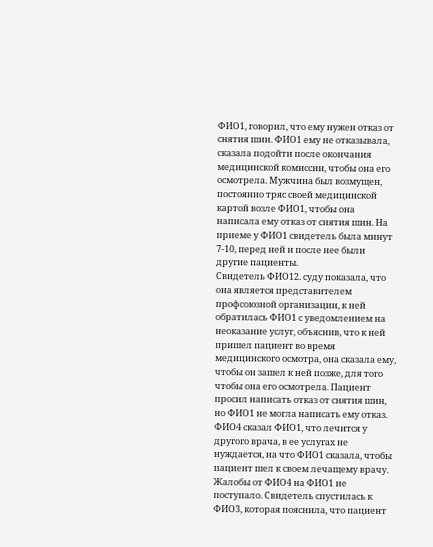ФИО1, говорил, что ему нужен отказ от снятия шин. ФИО1 ему не отказывала, сказала подойти после окончания медицинской комиссии, чтобы она его осмотрела. Мужчина был возмущен, постоянно тряс своей медицинской картой возле ФИО1, чтобы она написала ему отказ от снятия шин. На приеме у ФИО1 свидетель была минут 7-10, перед ней и после нее были другие пациенты.
Свидетель ФИО12. суду показала, что она является представителем профсоюзной организации, к ней обратилась ФИО1 с уведомлением на неоказание услуг, объяснив, что к ней пришел пациент во время медицинского осмотра, она сказала ему, чтобы он зашел к ней позже, для того чтобы она его осмотрела. Пациент просил написать отказ от снятия шин, но ФИО1 не могла написать ему отказ. ФИО4 сказал ФИО1, что лечится у другого врача, в ее услугах не нуждается, на что ФИО1 сказала, чтобы пациент шел к своем лечащему врачу. Жалобы от ФИО4 на ФИО1 не поступало. Свидетель спустилась к ФИО3, которая пояснила, что пациент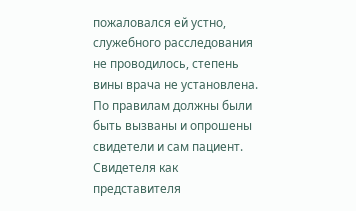пожаловался ей устно, служебного расследования не проводилось, степень вины врача не установлена. По правилам должны были быть вызваны и опрошены свидетели и сам пациент. Свидетеля как представителя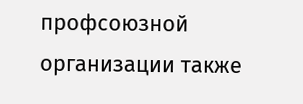профсоюзной организации также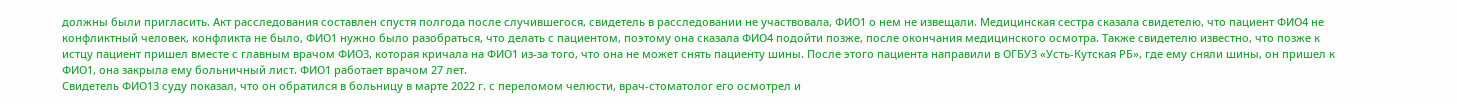должны были пригласить. Акт расследования составлен спустя полгода после случившегося, свидетель в расследовании не участвовала, ФИО1 о нем не извещали. Медицинская сестра сказала свидетелю, что пациент ФИО4 не конфликтный человек, конфликта не было, ФИО1 нужно было разобраться, что делать с пациентом, поэтому она сказала ФИО4 подойти позже, после окончания медицинского осмотра. Также свидетелю известно, что позже к истцу пациент пришел вместе с главным врачом ФИО3, которая кричала на ФИО1 из-за того, что она не может снять пациенту шины. После этого пациента направили в ОГБУЗ «Усть-Кутская РБ», где ему сняли шины, он пришел к ФИО1, она закрыла ему больничный лист. ФИО1 работает врачом 27 лет.
Свидетель ФИО13 суду показал, что он обратился в больницу в марте 2022 г. с переломом челюсти, врач-стоматолог его осмотрел и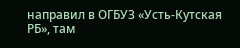направил в ОГБУЗ «Усть-Кутская РБ», там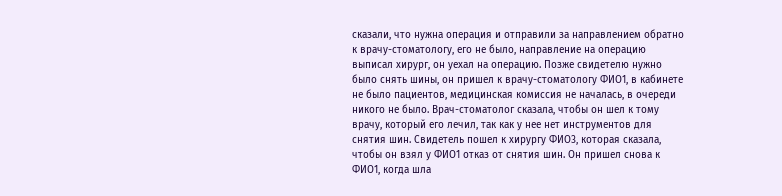сказали, что нужна операция и отправили за направлением обратно к врачу-стоматологу, его не было, направление на операцию выписал хирург, он уехал на операцию. Позже свидетелю нужно было снять шины, он пришел к врачу-стоматологу ФИО1, в кабинете не было пациентов, медицинская комиссия не началась, в очереди никого не было. Врач-стоматолог сказала, чтобы он шел к тому врачу, который его лечил, так как у нее нет инструментов для снятия шин. Свидетель пошел к хирургу ФИО3, которая сказала, чтобы он взял у ФИО1 отказ от снятия шин. Он пришел снова к ФИО1, когда шла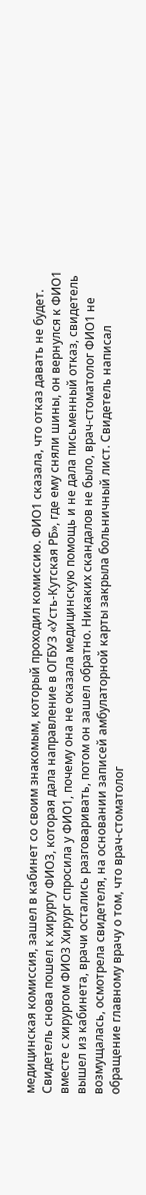медицинская комиссия, зашел в кабинет со своим знакомым, который проходил комиссию. ФИО1 сказала, что отказ давать не будет. Свидетель снова пошел к хирургу ФИО3, которая дала направление в ОГБУЗ «Усть-Кутская РБ», где ему сняли шины, он вернулся к ФИО1 вместе с хирургом ФИО3 Хирург спросила у ФИО1, почему она не оказала медицинскую помощь и не дала письменный отказ, свидетель вышел из кабинета, врачи остались разговаривать, потом он зашел обратно. Никаких скандалов не было, врач-стоматолог ФИО1 не возмущалась, осмотрела свидетеля, на основании записей амбулаторной карты закрыла больничный лист. Свидетель написал обращение главному врачу о том, что врач-стоматолог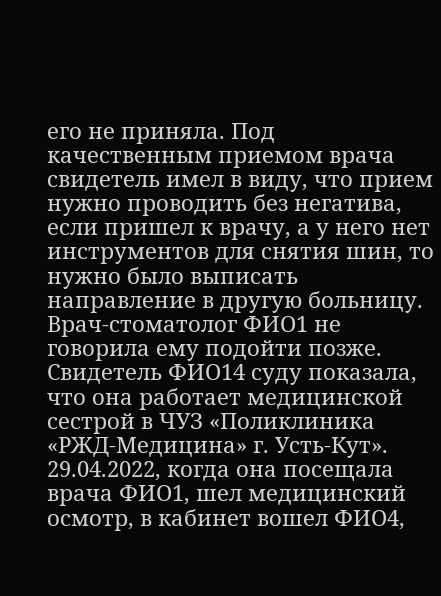его не приняла. Под качественным приемом врача свидетель имел в виду, что прием нужно проводить без негатива, если пришел к врачу, а у него нет инструментов для снятия шин, то нужно было выписать направление в другую больницу. Врач-стоматолог ФИО1 не говорила ему подойти позже.
Свидетель ФИО14 суду показала, что она работает медицинской сестрой в ЧУЗ «Поликлиника «РЖД-Медицина» г. Усть-Кут». 29.04.2022, когда она посещала врача ФИО1, шел медицинский осмотр, в кабинет вошел ФИО4,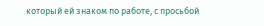который ей знаком по работе, с просьбой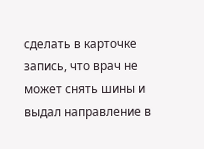сделать в карточке запись, что врач не может снять шины и выдал направление в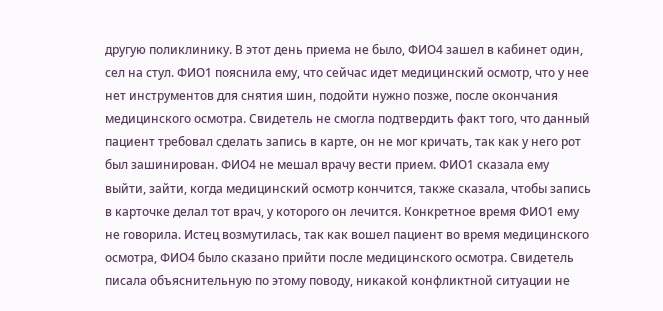другую поликлинику. В этот день приема не было, ФИО4 зашел в кабинет один, сел на стул. ФИО1 пояснила ему, что сейчас идет медицинский осмотр, что у нее нет инструментов для снятия шин, подойти нужно позже, после окончания медицинского осмотра. Свидетель не смогла подтвердить факт того, что данный пациент требовал сделать запись в карте, он не мог кричать, так как у него рот был зашинирован. ФИО4 не мешал врачу вести прием. ФИО1 сказала ему выйти, зайти, когда медицинский осмотр кончится, также сказала, чтобы запись в карточке делал тот врач, у которого он лечится. Конкретное время ФИО1 ему не говорила. Истец возмутилась, так как вошел пациент во время медицинского осмотра, ФИО4 было сказано прийти после медицинского осмотра. Свидетель писала объяснительную по этому поводу, никакой конфликтной ситуации не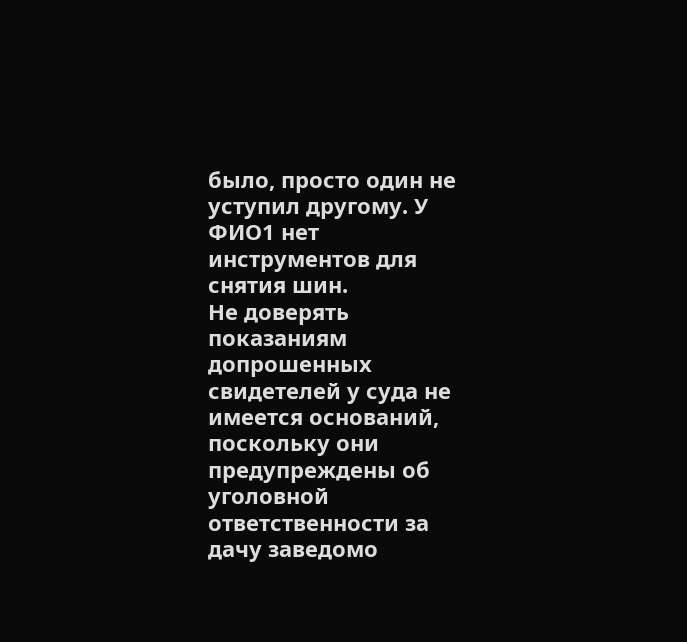было, просто один не уступил другому. У ФИО1 нет инструментов для снятия шин.
Не доверять показаниям допрошенных свидетелей у суда не имеется оснований, поскольку они предупреждены об уголовной ответственности за дачу заведомо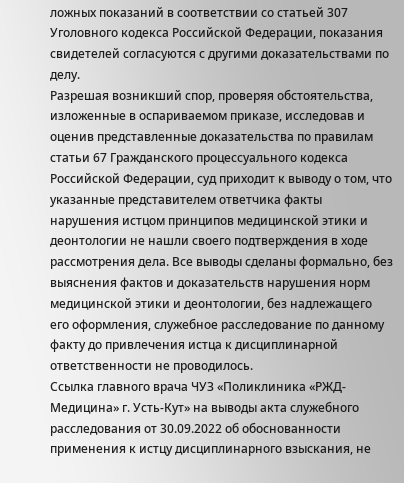ложных показаний в соответствии со статьей 307 Уголовного кодекса Российской Федерации, показания свидетелей согласуются с другими доказательствами по делу.
Разрешая возникший спор, проверяя обстоятельства, изложенные в оспариваемом приказе, исследовав и оценив представленные доказательства по правилам статьи 67 Гражданского процессуального кодекса Российской Федерации, суд приходит к выводу о том, что указанные представителем ответчика факты нарушения истцом принципов медицинской этики и деонтологии не нашли своего подтверждения в ходе рассмотрения дела. Все выводы сделаны формально, без выяснения фактов и доказательств нарушения норм медицинской этики и деонтологии, без надлежащего его оформления, служебное расследование по данному факту до привлечения истца к дисциплинарной ответственности не проводилось.
Ссылка главного врача ЧУЗ «Поликлиника «РЖД-Медицина» г. Усть-Кут» на выводы акта служебного расследования от 30.09.2022 об обоснованности применения к истцу дисциплинарного взыскания, не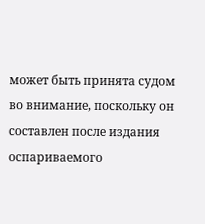может быть принята судом во внимание, поскольку он составлен после издания оспариваемого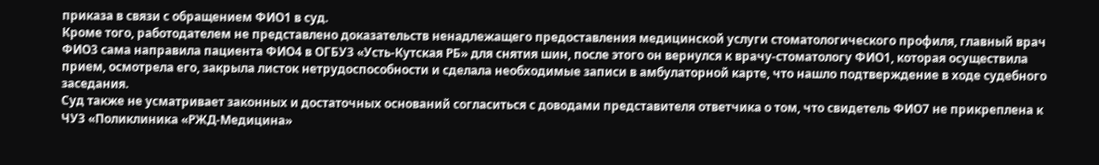приказа в связи с обращением ФИО1 в суд.
Кроме того, работодателем не представлено доказательств ненадлежащего предоставления медицинской услуги стоматологического профиля, главный врач ФИО3 сама направила пациента ФИО4 в ОГБУЗ «Усть-Кутская РБ» для снятия шин, после этого он вернулся к врачу-стоматологу ФИО1, которая осуществила прием, осмотрела его, закрыла листок нетрудоспособности и сделала необходимые записи в амбулаторной карте, что нашло подтверждение в ходе судебного заседания.
Суд также не усматривает законных и достаточных оснований согласиться с доводами представителя ответчика о том, что свидетель ФИО7 не прикреплена к ЧУЗ «Поликлиника «РЖД-Медицина»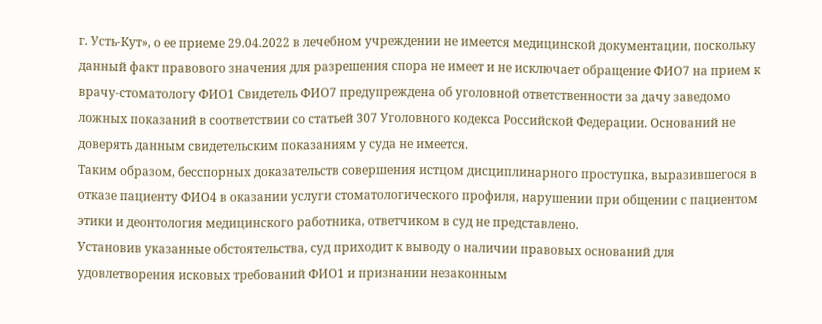г. Усть-Кут», о ее приеме 29.04.2022 в лечебном учреждении не имеется медицинской документации, поскольку данный факт правового значения для разрешения спора не имеет и не исключает обращение ФИО7 на прием к врачу-стоматологу ФИО1 Свидетель ФИО7 предупреждена об уголовной ответственности за дачу заведомо ложных показаний в соответствии со статьей 307 Уголовного кодекса Российской Федерации. Оснований не доверять данным свидетельским показаниям у суда не имеется.
Таким образом, бесспорных доказательств совершения истцом дисциплинарного проступка, выразившегося в отказе пациенту ФИО4 в оказании услуги стоматологического профиля, нарушении при общении с пациентом этики и деонтология медицинского работника, ответчиком в суд не представлено.
Установив указанные обстоятельства, суд приходит к выводу о наличии правовых оснований для удовлетворения исковых требований ФИО1 и признании незаконным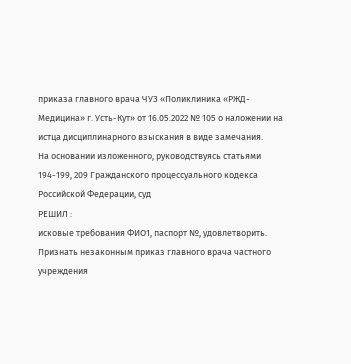приказа главного врача ЧУЗ «Поликлиника «РЖД-Медицина» г. Усть-Кут» от 16.05.2022 № 105 о наложении на истца дисциплинарного взыскания в виде замечания.
На основании изложенного, руководствуясь статьями 194-199, 209 Гражданского процессуального кодекса Российской Федерации, суд
РЕШИЛ :
исковые требования ФИО1, паспорт №, удовлетворить.
Признать незаконным приказ главного врача частного учреждения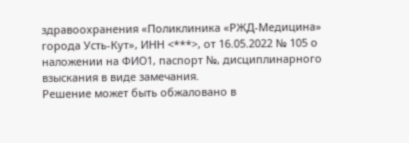здравоохранения «Поликлиника «РЖД-Медицина» города Усть-Кут», ИНН <***>, от 16.05.2022 № 105 о наложении на ФИО1, паспорт №, дисциплинарного взыскания в виде замечания.
Решение может быть обжаловано в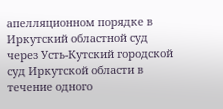апелляционном порядке в Иркутский областной суд через Усть-Кутский городской суд Иркутской области в течение одного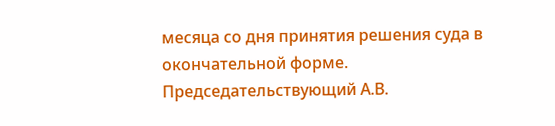месяца со дня принятия решения суда в окончательной форме.
Председательствующий А.В.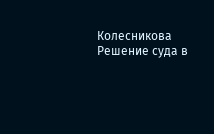Колесникова
Решение суда в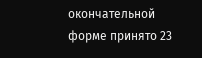окончательной форме принято 23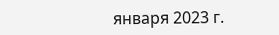января 2023 г.